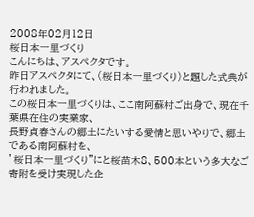2008年02月12日
桜日本一里づくり
こんにちは、アスペクタです。
昨日アスペクタにて、(桜日本一里づくり)と題した式典が行われました。
この桜日本一里づくりは、ここ南阿蘇村ご出身で、現在千葉県在住の実業家、
長野貞春さんの郷土にたいする愛情と思いやりで、郷土である南阿蘇村を、
’桜日本一里づくり”にと桜苗木8、500本という多大なご寄附を受け実現した企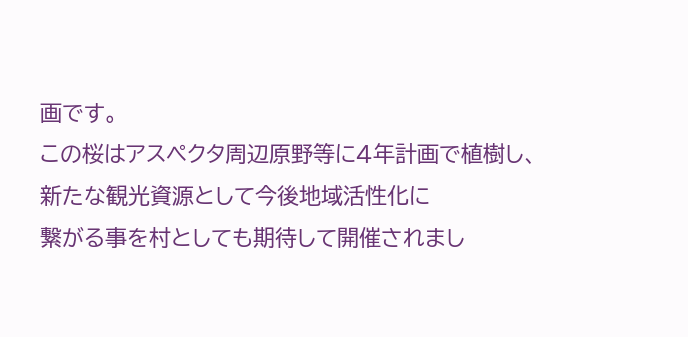画です。
この桜はアスペクタ周辺原野等に4年計画で植樹し、新たな観光資源として今後地域活性化に
繋がる事を村としても期待して開催されまし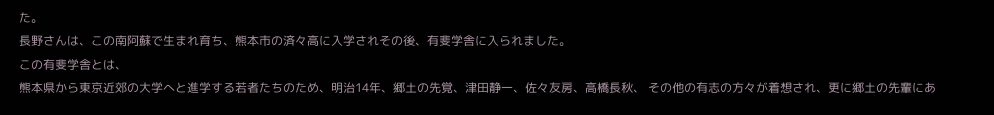た。
長野さんは、この南阿蘇で生まれ育ち、熊本市の済々高に入学されその後、有斐学舎に入られました。
この有斐学舎とは、
熊本県から東京近郊の大学へと進学する若者たちのため、明治14年、郷土の先覚、津田静一、佐々友房、高橋長秋、 その他の有志の方々が着想され、更に郷土の先輩にあ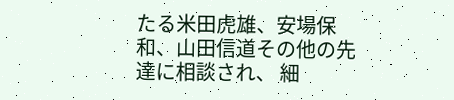たる米田虎雄、安場保和、山田信道その他の先達に相談され、 細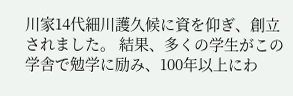川家14代細川護久候に資を仰ぎ、創立されました。 結果、多くの学生がこの学舎で勉学に励み、100年以上にわ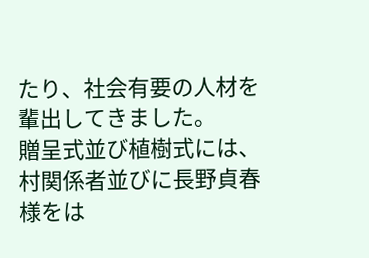たり、社会有要の人材を輩出してきました。
贈呈式並び植樹式には、村関係者並びに長野貞春様をは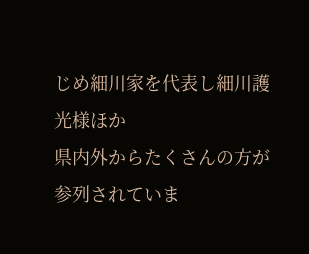じめ細川家を代表し細川護光様ほか
県内外からたくさんの方が参列されていま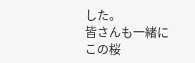した。
皆さんも一緒にこの桜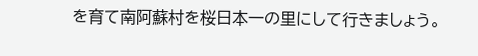を育て南阿蘇村を桜日本一の里にして行きましょう。